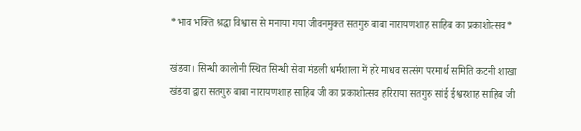*भाव भक्ति श्रद्धा विश्वास से मनाया गया जीवनमुक्त सतगुरु बाबा नारायणशाह साहिब का प्रकाशोत्सव*

खंडवा। सिन्धी कालोनी स्थित सिन्धी सेवा मंडली धर्मशाला में हरे माधव सत्संग परमार्थ समिति कटनी शाखा खंडवा द्वारा सतगुरु बाबा नारायणशाह साहिब जी का प्रकाशोत्सव हरिराया सतगुरु सांई ईश्वरशाह साहिब जी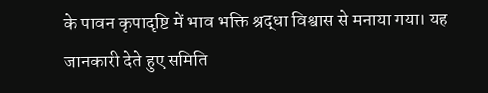के पावन कृपादृष्टि में भाव भक्ति श्रद्धा विश्वास से मनाया गया। यह जानकारी देते हुए समिति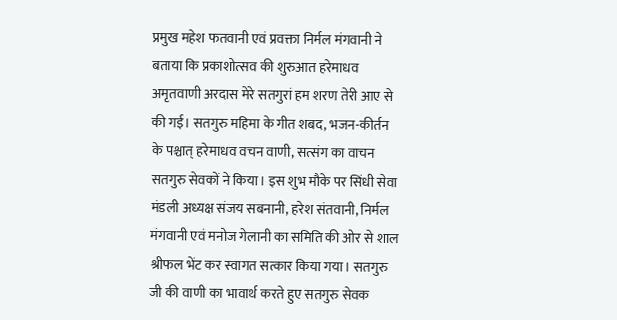प्रमुख महेश फतवानी एवं प्रवक्ता निर्मल मंगवानी ने बताया कि प्रकाशोत्सव की शुरुआत हरेमाधव अमृतवाणी अरदास मेरे सतगुरां हम शरण तेरी आए से की गई। सतगुरु महिमा के गीत शबद, भजन-कीर्तन के पश्चात् हरेमाधव वचन वाणी, सत्संग का वाचन सतगुरु सेवकों ने किया। इस शुभ मौके पर सिंधी सेवा मंडली अध्यक्ष संजय सबनानी, हरेश संतवानी, निर्मल मंगवानी एवं मनोज गेलानी का समिति की ओर से शाल श्रीफल भेंट कर स्वागत सत्कार किया गया। सतगुरु जी की वाणी का भावार्थ करते हुए सतगुरु सेवक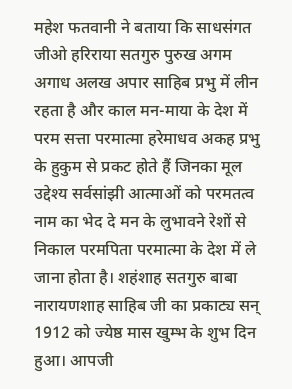महेश फतवानी ने बताया कि साधसंगत जीओ हरिराया सतगुरु पुरुख अगम अगाध अलख अपार साहिब प्रभु में लीन रहता है और काल मन-माया के देश में परम सत्ता परमात्मा हरेमाधव अकह प्रभु के हुकुम से प्रकट होते हैं जिनका मूल उद्देश्य सर्वसांझी आत्माओं को परमतत्व नाम का भेद दे मन के लुभावने रेशों से निकाल परमपिता परमात्मा के देश में ले जाना होता है। शहंशाह सतगुरु बाबा नारायणशाह साहिब जी का प्रकाट्य सन् 1912 को ज्येष्ठ मास खुम्भ के शुभ दिन हुआ। आपजी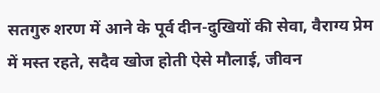सतगुरु शरण में आने के पूर्व दीन-दुखियों की सेवा, वैराग्य प्रेम में मस्त रहते, सदैव खोज होती ऐसे मौलाई, जीवन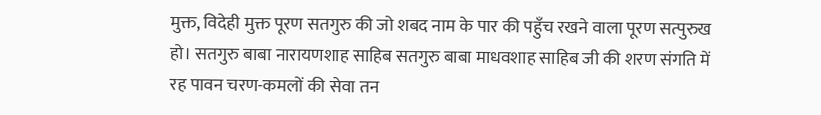मुक्त, विदेही मुक्त पूरण सतगुरु की जो शबद नाम के पार की पहुँच रखने वाला पूरण सत्पुरुख हो। सतगुरु बाबा नारायणशाह साहिब सतगुरु बाबा माधवशाह साहिब जी की शरण संगति में रह पावन चरण-कमलों की सेवा तन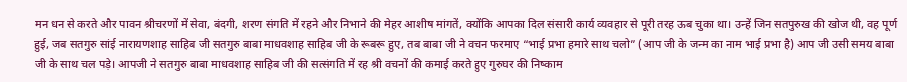मन धन से करते और पावन श्रीचरणों में सेवा, बंदगी, शरण संगति में रहने और निभाने की मेहर आशीष मांगतें, क्योंकि आपका दिल संसारी कार्य व्यवहार से पूरी तरह ऊब चुका था। उन्हें जिन सतपुरुख की खोज थी, वह पूर्ण हुई, जब सतगुरु सांई नारायणशाह साहिब जी सतगुरु बाबा माधवशाह साहिब जी के रूबरू हुए, तब बाबा जी ने वचन फरमाए “भाई प्रभा हमारे साथ चलो” (आप जी के जन्म का नाम भाई प्रभा है) आप जी उसी समय बाबा जी के साथ चल पड़े। आपजी ने सतगुरु बाबा माधवशाह साहिब जी की सत्संगति में रह श्री वचनों की कमाई करते हुए गुरुघर की निष्काम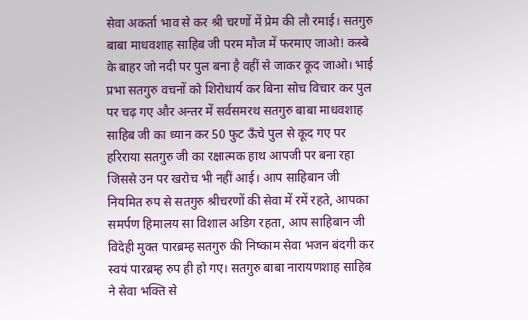सेवा अकर्ता भाव से कर श्री चरणों में प्रेम की लौ रमाई। सतगुरु बाबा माधवशाह साहिब जी परम मौज में फरमाए जाओ! कस्बे के बाहर जो नदी पर पुल बना है वहीं से जाकर कूद जाओ। भाई प्रभा सतगुरु वचनों को शिरोधार्य कर बिना सोच विचार कर पुल पर चढ़ गए और अन्तर में सर्वसमरथ सतगुरु बाबा माधवशाह साहिब जी का ध्यान कर 50 फुट ऊँचे पुल से कूद गए पर हरिराया सतगुरु जी का रक्षात्मक हाथ आपजी पर बना रहा जिससे उन पर खरोच भी नहीं आई। आप साहिबान जी नियमित रुप से सतगुरु श्रीचरणों की सेवा में रमें रहते, आपका समर्पण हिमालय सा विशाल अडिग रहता, आप साहिबान जी विदेही मुक्त पारब्रम्ह सतगुरु की निष्काम सेवा भजन बंदगी कर स्वयं पारब्रम्ह रुप ही हो गए। सतगुरु बाबा नारायणशाह साहिब ने सेवा भक्ति से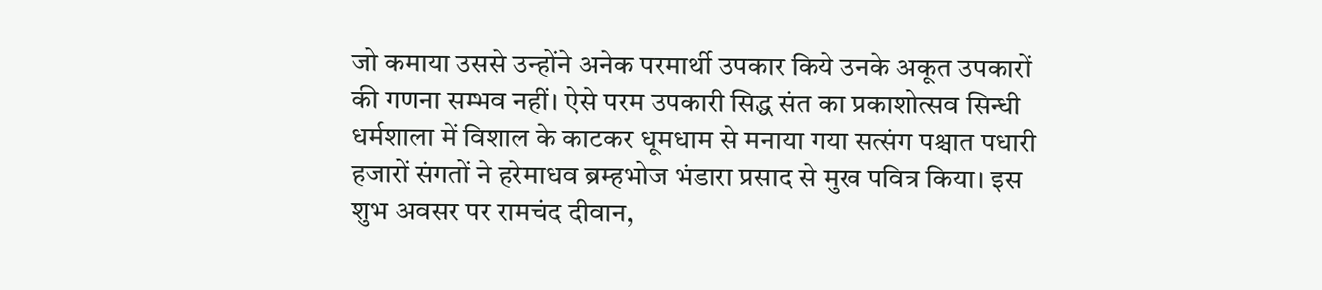जो कमाया उससे उन्होंने अनेक परमार्थी उपकार किये उनके अकूत उपकारों की गणना सम्भव नहीं। ऐसे परम उपकारी सिद्ध संत का प्रकाशोत्सव सिन्धी धर्मशाला में विशाल के काटकर धूमधाम से मनाया गया सत्संग पश्चात पधारी हजारों संगतों ने हरेमाधव ब्रम्हभोज भंडारा प्रसाद से मुख पवित्र किया। इस शुभ अवसर पर रामचंद दीवान,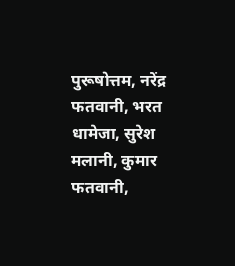पुरूषोत्तम, नरेंद्र फतवानी, भरत धामेजा, सुरेश मलानी, कुमार फतवानी,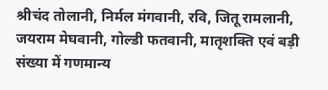श्रीचंद तोलानी, निर्मल मंगवानी, रवि, जितू रामलानी, जयराम मेघवानी, गोल्डी फतवानी, मातृशक्ति एवं बड़ी संख्या में गणमान्य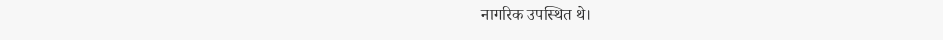नागरिक उपस्थित थे।